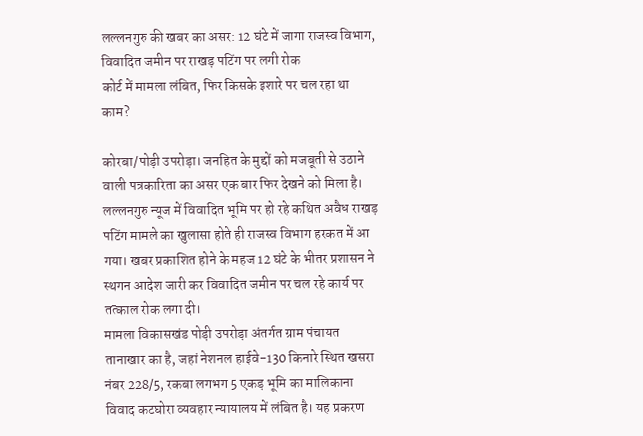लल्लनगुरु की खबर का असर: 12 घंटे में जागा राजस्व विभाग, विवादित जमीन पर राखड़ पटिंग पर लगी रोक
कोर्ट में मामला लंबित, फिर किसके इशारे पर चल रहा था काम?

कोरबा/पोड़ी उपरोड़ा। जनहित के मुद्दों को मजबूती से उठाने वाली पत्रकारिता का असर एक बार फिर देखने को मिला है। लल्लनगुरु न्यूज में विवादित भूमि पर हो रहे कथित अवैध राखड़ पटिंग मामले का खुलासा होते ही राजस्व विभाग हरकत में आ गया। खबर प्रकाशित होने के महज 12 घंटे के भीतर प्रशासन ने स्थगन आदेश जारी कर विवादित जमीन पर चल रहे कार्य पर तत्काल रोक लगा दी।
मामला विकासखंड पोड़ी उपरोड़ा अंतर्गत ग्राम पंचायत तानाखार का है, जहां नेशनल हाईवे-130 किनारे स्थित खसरा नंबर 228/5, रकबा लगभग 5 एकड़ भूमि का मालिकाना विवाद कटघोरा व्यवहार न्यायालय में लंबित है। यह प्रकरण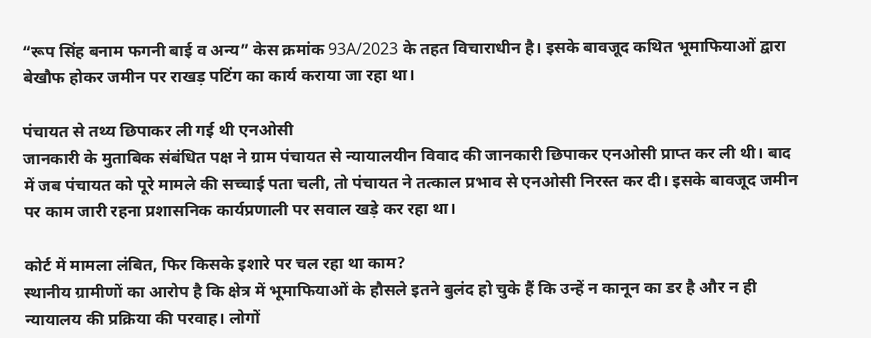“रूप सिंह बनाम फगनी बाई व अन्य” केस क्रमांक 93A/2023 के तहत विचाराधीन है। इसके बावजूद कथित भूमाफियाओं द्वारा बेखौफ होकर जमीन पर राखड़ पटिंग का कार्य कराया जा रहा था।

पंचायत से तथ्य छिपाकर ली गई थी एनओसी
जानकारी के मुताबिक संबंधित पक्ष ने ग्राम पंचायत से न्यायालयीन विवाद की जानकारी छिपाकर एनओसी प्राप्त कर ली थी। बाद में जब पंचायत को पूरे मामले की सच्चाई पता चली, तो पंचायत ने तत्काल प्रभाव से एनओसी निरस्त कर दी। इसके बावजूद जमीन पर काम जारी रहना प्रशासनिक कार्यप्रणाली पर सवाल खड़े कर रहा था।

कोर्ट में मामला लंबित, फिर किसके इशारे पर चल रहा था काम?
स्थानीय ग्रामीणों का आरोप है कि क्षेत्र में भूमाफियाओं के हौसले इतने बुलंद हो चुके हैं कि उन्हें न कानून का डर है और न ही न्यायालय की प्रक्रिया की परवाह। लोगों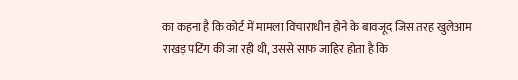का कहना है कि कोर्ट में मामला विचाराधीन होने के बावजूद जिस तरह खुलेआम राखड़ पटिंग की जा रही थी, उससे साफ जाहिर होता है कि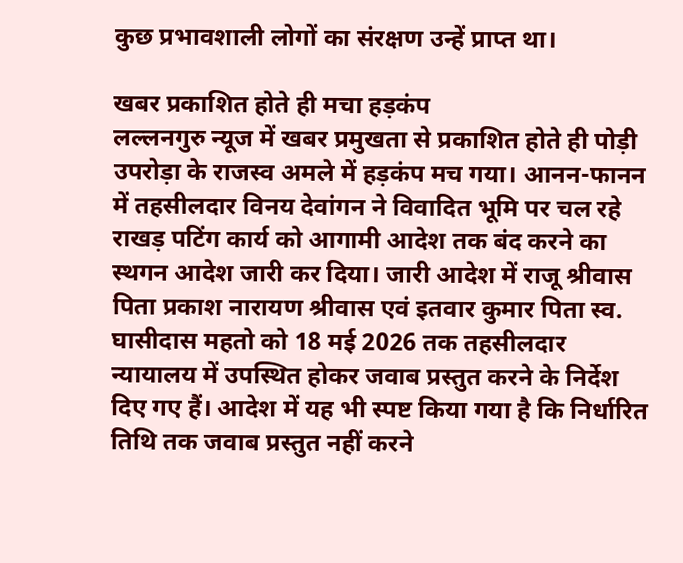कुछ प्रभावशाली लोगों का संरक्षण उन्हें प्राप्त था।

खबर प्रकाशित होते ही मचा हड़कंप
लल्लनगुरु न्यूज में खबर प्रमुखता से प्रकाशित होते ही पोड़ी उपरोड़ा के राजस्व अमले में हड़कंप मच गया। आनन-फानन में तहसीलदार विनय देवांगन ने विवादित भूमि पर चल रहे राखड़ पटिंग कार्य को आगामी आदेश तक बंद करने का स्थगन आदेश जारी कर दिया। जारी आदेश में राजू श्रीवास पिता प्रकाश नारायण श्रीवास एवं इतवार कुमार पिता स्व. घासीदास महतो को 18 मई 2026 तक तहसीलदार न्यायालय में उपस्थित होकर जवाब प्रस्तुत करने के निर्देश दिए गए हैं। आदेश में यह भी स्पष्ट किया गया है कि निर्धारित तिथि तक जवाब प्रस्तुत नहीं करने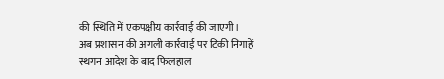की स्थिति में एकपक्षीय कार्रवाई की जाएगी।
अब प्रशासन की अगली कार्रवाई पर टिकी निगाहें
स्थगन आदेश के बाद फिलहाल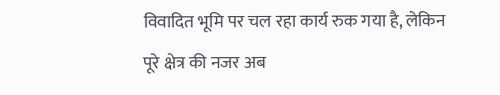विवादित भूमि पर चल रहा कार्य रुक गया है, लेकिन पूरे क्षेत्र की नजर अब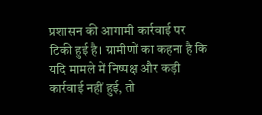प्रशासन की आगामी कार्रवाई पर टिकी हुई है। ग्रामीणों का कहना है कि यदि मामले में निष्पक्ष और कड़ी कार्रवाई नहीं हुई, तो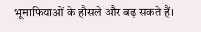भूमाफियाओं के हौसले और बढ़ सकते हैं।